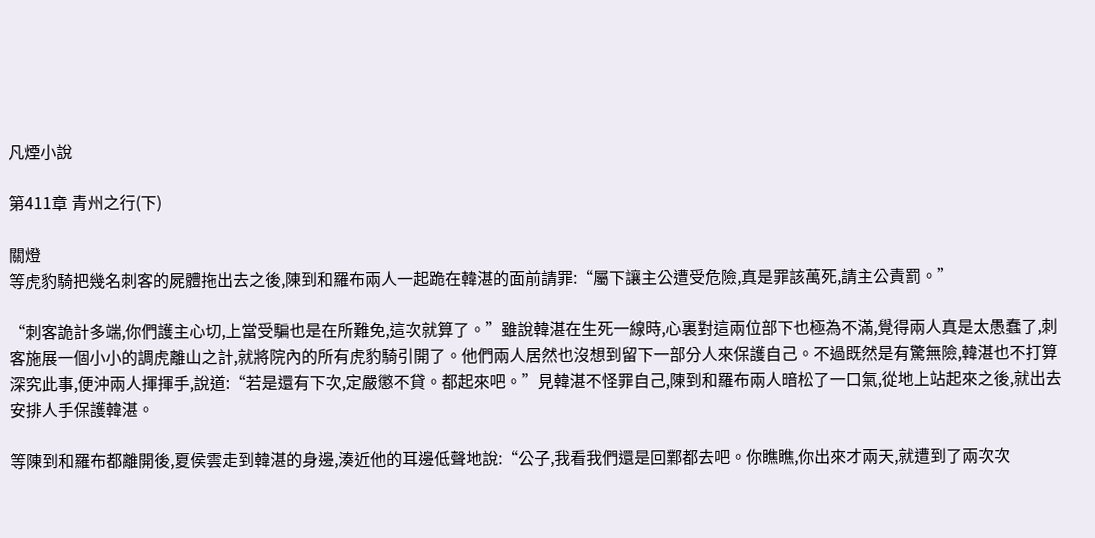凡煙小說

第411章 青州之行(下)

關燈
等虎豹騎把幾名刺客的屍體拖出去之後,陳到和羅布兩人一起跪在韓湛的面前請罪:“屬下讓主公遭受危險,真是罪該萬死,請主公責罰。”

“刺客詭計多端,你們護主心切,上當受騙也是在所難免,這次就算了。”雖說韓湛在生死一線時,心裏對這兩位部下也極為不滿,覺得兩人真是太愚蠢了,刺客施展一個小小的調虎離山之計,就將院內的所有虎豹騎引開了。他們兩人居然也沒想到留下一部分人來保護自己。不過既然是有驚無險,韓湛也不打算深究此事,便沖兩人揮揮手,說道:“若是還有下次,定嚴懲不貸。都起來吧。”見韓湛不怪罪自己,陳到和羅布兩人暗松了一口氣,從地上站起來之後,就出去安排人手保護韓湛。

等陳到和羅布都離開後,夏侯雲走到韓湛的身邊,湊近他的耳邊低聲地說:“公子,我看我們還是回鄴都去吧。你瞧瞧,你出來才兩天,就遭到了兩次次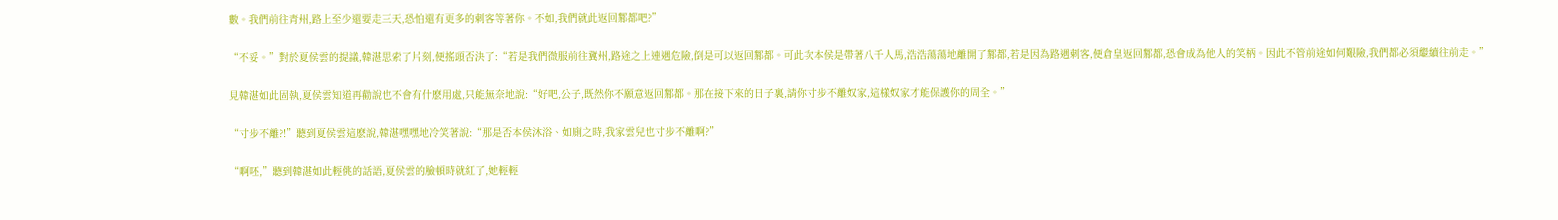數。我們前往青州,路上至少還要走三天,恐怕還有更多的刺客等著你。不如,我們就此返回鄴都吧?”

“不妥。”對於夏侯雲的提議,韓湛思索了片刻,便搖頭否決了:“若是我們微服前往冀州,路途之上連遇危險,倒是可以返回鄴都。可此次本侯是帶著八千人馬,浩浩蕩蕩地離開了鄴都,若是因為路遇刺客,便倉皇返回鄴都,恐會成為他人的笑柄。因此不管前途如何艱險,我們都必須繼續往前走。”

見韓湛如此固執,夏侯雲知道再勸說也不會有什麽用處,只能無奈地說:“好吧,公子,既然你不願意返回鄴都。那在接下來的日子裏,請你寸步不離奴家,這樣奴家才能保護你的周全。”

“寸步不離?!”聽到夏侯雲這麽說,韓湛嘿嘿地冷笑著說:“那是否本侯沐浴、如廁之時,我家雲兒也寸步不離啊?”

“啊呸,”聽到韓湛如此輕佻的話語,夏侯雲的臉頓時就紅了,她輕輕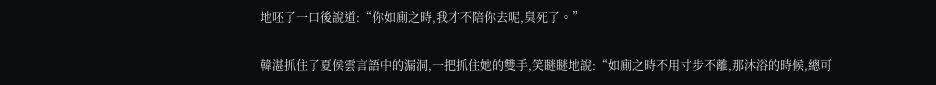地呸了一口後說道:“你如廁之時,我才不陪你去呢,臭死了。”

韓湛抓住了夏侯雲言語中的漏洞,一把抓住她的雙手,笑瞇瞇地說:“如廁之時不用寸步不離,那沐浴的時候,總可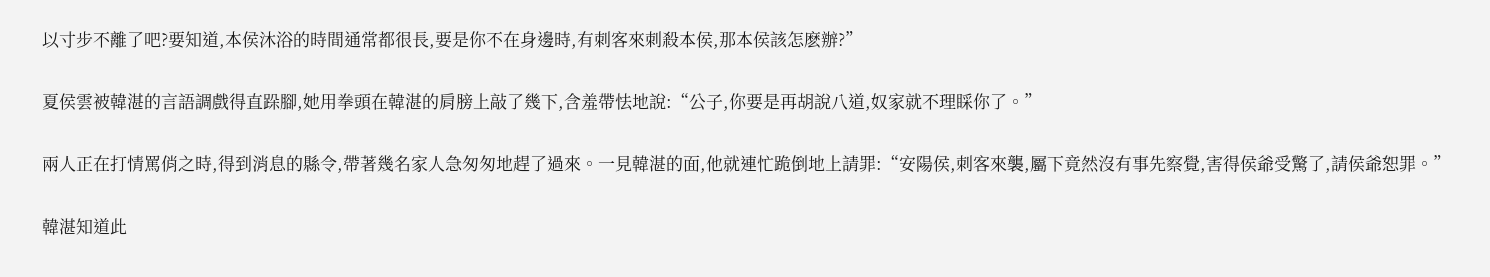以寸步不離了吧?要知道,本侯沐浴的時間通常都很長,要是你不在身邊時,有刺客來刺殺本侯,那本侯該怎麽辦?”

夏侯雲被韓湛的言語調戲得直跺腳,她用拳頭在韓湛的肩膀上敲了幾下,含羞帶怯地說:“公子,你要是再胡說八道,奴家就不理睬你了。”

兩人正在打情罵俏之時,得到消息的縣令,帶著幾名家人急匆匆地趕了過來。一見韓湛的面,他就連忙跪倒地上請罪:“安陽侯,刺客來襲,屬下竟然沒有事先察覺,害得侯爺受驚了,請侯爺恕罪。”

韓湛知道此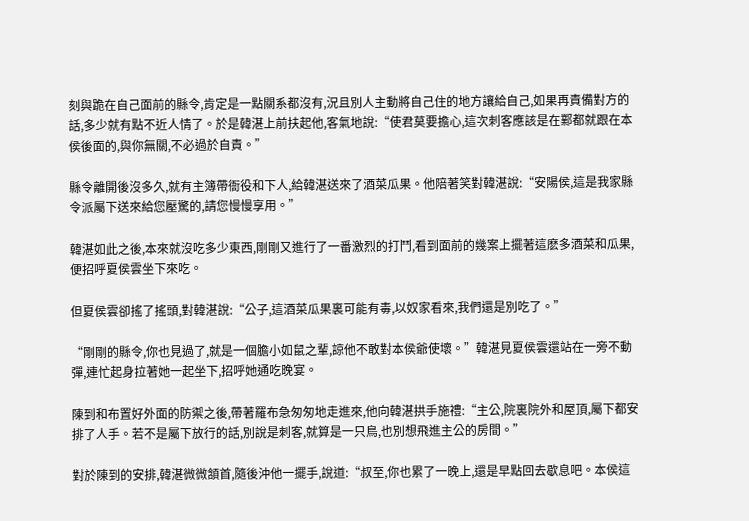刻與跪在自己面前的縣令,肯定是一點關系都沒有,況且別人主動將自己住的地方讓給自己,如果再責備對方的話,多少就有點不近人情了。於是韓湛上前扶起他,客氣地說:“使君莫要擔心,這次刺客應該是在鄴都就跟在本侯後面的,與你無關,不必過於自責。”

縣令離開後沒多久,就有主簿帶衙役和下人,給韓湛送來了酒菜瓜果。他陪著笑對韓湛說:“安陽侯,這是我家縣令派屬下送來給您壓驚的,請您慢慢享用。”

韓湛如此之後,本來就沒吃多少東西,剛剛又進行了一番激烈的打鬥,看到面前的幾案上擺著這麽多酒菜和瓜果,便招呼夏侯雲坐下來吃。

但夏侯雲卻搖了搖頭,對韓湛說:“公子,這酒菜瓜果裏可能有毒,以奴家看來,我們還是別吃了。”

“剛剛的縣令,你也見過了,就是一個膽小如鼠之輩,諒他不敢對本侯爺使壞。”韓湛見夏侯雲還站在一旁不動彈,連忙起身拉著她一起坐下,招呼她通吃晚宴。

陳到和布置好外面的防禦之後,帶著羅布急匆匆地走進來,他向韓湛拱手施禮:“主公,院裏院外和屋頂,屬下都安排了人手。若不是屬下放行的話,別說是刺客,就算是一只鳥,也別想飛進主公的房間。”

對於陳到的安排,韓湛微微頷首,隨後沖他一擺手,說道:“叔至,你也累了一晚上,還是早點回去歇息吧。本侯這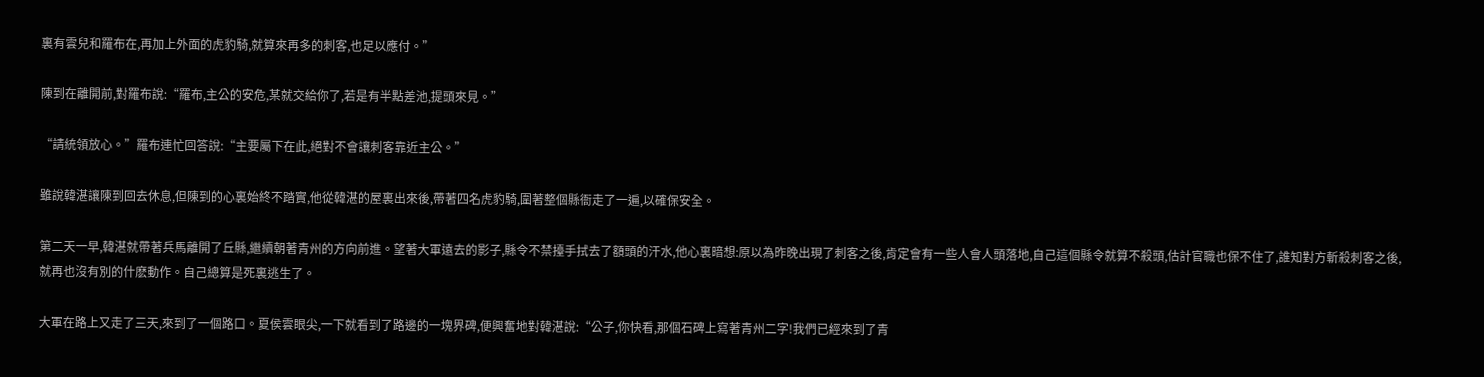裏有雲兒和羅布在,再加上外面的虎豹騎,就算來再多的刺客,也足以應付。”

陳到在離開前,對羅布說:“羅布,主公的安危,某就交給你了,若是有半點差池,提頭來見。”

“請統領放心。”羅布連忙回答說:“主要屬下在此,絕對不會讓刺客靠近主公。”

雖說韓湛讓陳到回去休息,但陳到的心裏始終不踏實,他從韓湛的屋裏出來後,帶著四名虎豹騎,圍著整個縣衙走了一遍,以確保安全。

第二天一早,韓湛就帶著兵馬離開了丘縣,繼續朝著青州的方向前進。望著大軍遠去的影子,縣令不禁擡手拭去了額頭的汗水,他心裏暗想:原以為昨晚出現了刺客之後,肯定會有一些人會人頭落地,自己這個縣令就算不殺頭,估計官職也保不住了,誰知對方斬殺刺客之後,就再也沒有別的什麽動作。自己總算是死裏逃生了。

大軍在路上又走了三天,來到了一個路口。夏侯雲眼尖,一下就看到了路邊的一塊界碑,便興奮地對韓湛說:“公子,你快看,那個石碑上寫著青州二字!我們已經來到了青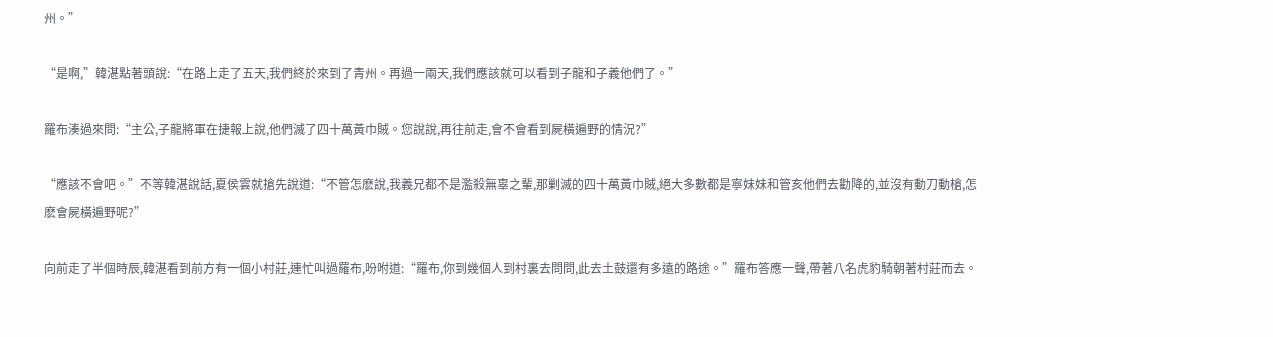州。”

“是啊,”韓湛點著頭說:“在路上走了五天,我們終於來到了青州。再過一兩天,我們應該就可以看到子龍和子義他們了。”

羅布湊過來問:“主公,子龍將軍在捷報上說,他們滅了四十萬黃巾賊。您說說,再往前走,會不會看到屍橫遍野的情況?”

“應該不會吧。”不等韓湛說話,夏侯雲就搶先說道:“不管怎麽說,我義兄都不是濫殺無辜之輩,那剿滅的四十萬黃巾賊,絕大多數都是寧妹妹和管亥他們去勸降的,並沒有動刀動槍,怎麽會屍橫遍野呢?”

向前走了半個時辰,韓湛看到前方有一個小村莊,連忙叫過羅布,吩咐道:“羅布,你到幾個人到村裏去問問,此去土鼓還有多遠的路途。”羅布答應一聲,帶著八名虎豹騎朝著村莊而去。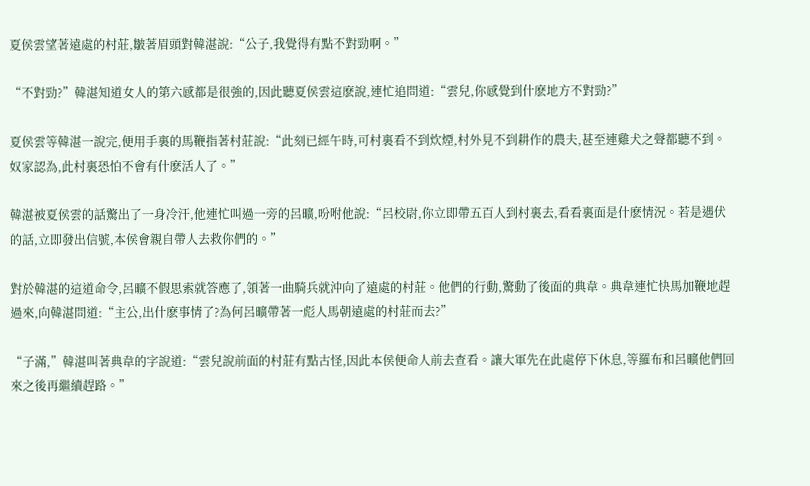夏侯雲望著遠處的村莊,皺著眉頭對韓湛說:“公子,我覺得有點不對勁啊。”

“不對勁?”韓湛知道女人的第六感都是很強的,因此聽夏侯雲這麽說,連忙追問道:“雲兒,你感覺到什麽地方不對勁?”

夏侯雲等韓湛一說完,便用手裏的馬鞭指著村莊說:“此刻已經午時,可村裏看不到炊煙,村外見不到耕作的農夫,甚至連雞犬之聲都聽不到。奴家認為,此村裏恐怕不會有什麽活人了。”

韓湛被夏侯雲的話驚出了一身冷汗,他連忙叫過一旁的呂曠,吩咐他說:“呂校尉,你立即帶五百人到村裏去,看看裏面是什麽情況。若是遇伏的話,立即發出信號,本侯會親自帶人去救你們的。”

對於韓湛的這道命令,呂曠不假思索就答應了,領著一曲騎兵就沖向了遠處的村莊。他們的行動,驚動了後面的典韋。典韋連忙快馬加鞭地趕過來,向韓湛問道:“主公,出什麽事情了?為何呂曠帶著一彪人馬朝遠處的村莊而去?”

“子滿,”韓湛叫著典韋的字說道:“雲兒說前面的村莊有點古怪,因此本侯便命人前去查看。讓大軍先在此處停下休息,等羅布和呂曠他們回來之後再繼續趕路。”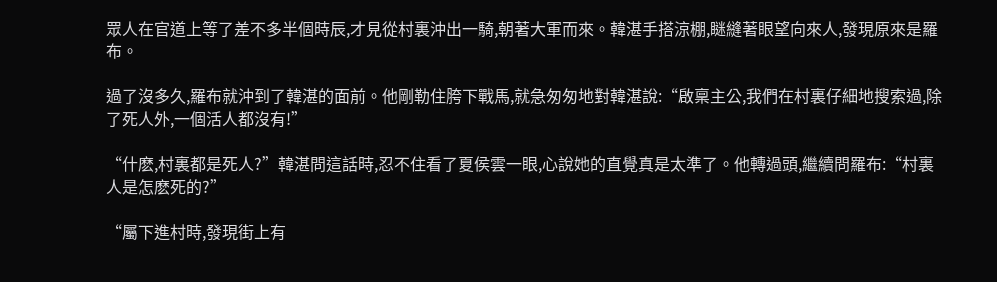眾人在官道上等了差不多半個時辰,才見從村裏沖出一騎,朝著大軍而來。韓湛手搭涼棚,瞇縫著眼望向來人,發現原來是羅布。

過了沒多久,羅布就沖到了韓湛的面前。他剛勒住胯下戰馬,就急匆匆地對韓湛說:“啟稟主公,我們在村裏仔細地搜索過,除了死人外,一個活人都沒有!”

“什麽,村裏都是死人?”韓湛問這話時,忍不住看了夏侯雲一眼,心說她的直覺真是太準了。他轉過頭,繼續問羅布:“村裏人是怎麽死的?”

“屬下進村時,發現街上有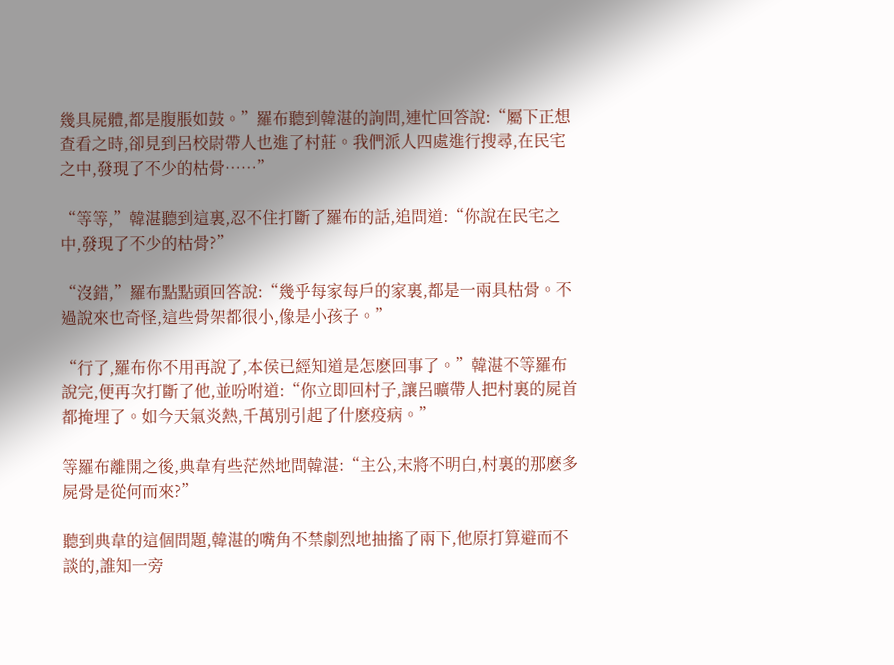幾具屍體,都是腹脹如鼓。”羅布聽到韓湛的詢問,連忙回答說:“屬下正想查看之時,卻見到呂校尉帶人也進了村莊。我們派人四處進行搜尋,在民宅之中,發現了不少的枯骨……”

“等等,”韓湛聽到這裏,忍不住打斷了羅布的話,追問道:“你說在民宅之中,發現了不少的枯骨?”

“沒錯,”羅布點點頭回答說:“幾乎每家每戶的家裏,都是一兩具枯骨。不過說來也奇怪,這些骨架都很小,像是小孩子。”

“行了,羅布你不用再說了,本侯已經知道是怎麽回事了。”韓湛不等羅布說完,便再次打斷了他,並吩咐道:“你立即回村子,讓呂曠帶人把村裏的屍首都掩埋了。如今天氣炎熱,千萬別引起了什麽疫病。”

等羅布離開之後,典韋有些茫然地問韓湛:“主公,末將不明白,村裏的那麽多屍骨是從何而來?”

聽到典韋的這個問題,韓湛的嘴角不禁劇烈地抽搐了兩下,他原打算避而不談的,誰知一旁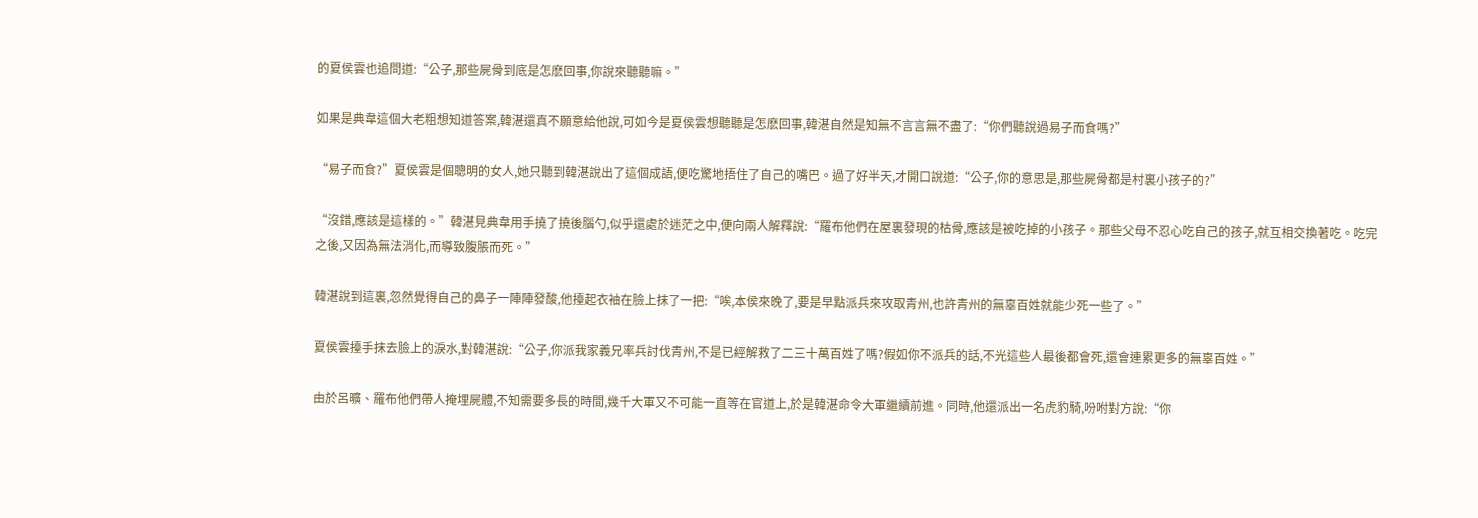的夏侯雲也追問道:“公子,那些屍骨到底是怎麽回事,你說來聽聽嘛。”

如果是典韋這個大老粗想知道答案,韓湛還真不願意給他說,可如今是夏侯雲想聽聽是怎麽回事,韓湛自然是知無不言言無不盡了:“你們聽說過易子而食嗎?”

“易子而食?”夏侯雲是個聰明的女人,她只聽到韓湛說出了這個成語,便吃驚地捂住了自己的嘴巴。過了好半天,才開口說道:“公子,你的意思是,那些屍骨都是村裏小孩子的?”

“沒錯,應該是這樣的。”韓湛見典韋用手撓了撓後腦勺,似乎還處於迷茫之中,便向兩人解釋說:“羅布他們在屋裏發現的枯骨,應該是被吃掉的小孩子。那些父母不忍心吃自己的孩子,就互相交換著吃。吃完之後,又因為無法消化,而導致腹脹而死。”

韓湛說到這裏,忽然覺得自己的鼻子一陣陣發酸,他擡起衣袖在臉上抹了一把:“唉,本侯來晚了,要是早點派兵來攻取青州,也許青州的無辜百姓就能少死一些了。”

夏侯雲擡手抹去臉上的淚水,對韓湛說:“公子,你派我家義兄率兵討伐青州,不是已經解救了二三十萬百姓了嗎?假如你不派兵的話,不光這些人最後都會死,還會連累更多的無辜百姓。”

由於呂曠、羅布他們帶人掩埋屍體,不知需要多長的時間,幾千大軍又不可能一直等在官道上,於是韓湛命令大軍繼續前進。同時,他還派出一名虎豹騎,吩咐對方說:“你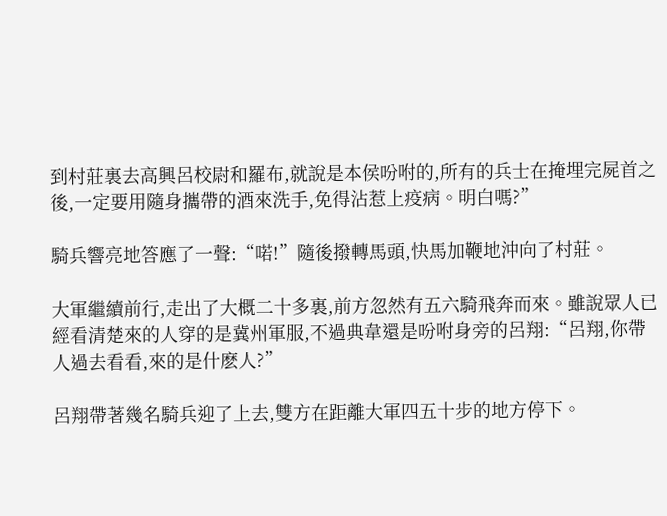到村莊裏去高興呂校尉和羅布,就說是本侯吩咐的,所有的兵士在掩埋完屍首之後,一定要用隨身攜帶的酒來洗手,免得沾惹上疫病。明白嗎?”

騎兵響亮地答應了一聲:“喏!”隨後撥轉馬頭,快馬加鞭地沖向了村莊。

大軍繼續前行,走出了大概二十多裏,前方忽然有五六騎飛奔而來。雖說眾人已經看清楚來的人穿的是冀州軍服,不過典韋還是吩咐身旁的呂翔:“呂翔,你帶人過去看看,來的是什麽人?”

呂翔帶著幾名騎兵迎了上去,雙方在距離大軍四五十步的地方停下。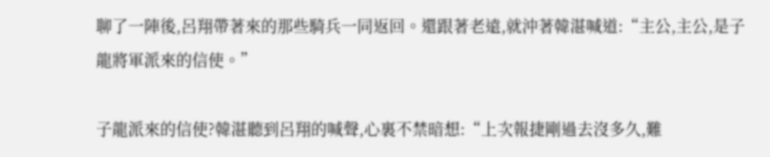聊了一陣後,呂翔帶著來的那些騎兵一同返回。還跟著老遠,就沖著韓湛喊道:“主公,主公,是子龍將軍派來的信使。”

子龍派來的信使?韓湛聽到呂翔的喊聲,心裏不禁暗想:“上次報捷剛過去沒多久,難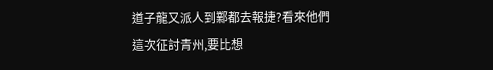道子龍又派人到鄴都去報捷?看來他們這次征討青州,要比想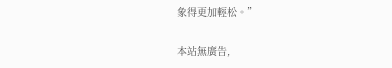象得更加輕松。”

本站無廣告,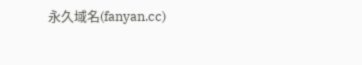永久域名(fanyan.cc)